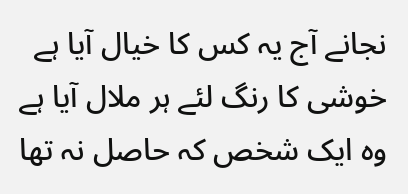نجانے آج یہ کس کا خیال آیا ہے
خوشی کا رنگ لئے ہر ملال آیا ہے
وہ ایک شخص کہ حاصل نہ تھا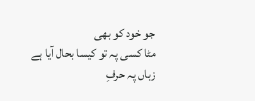جو خود کو بھی
مٹا کسی پہ تو کیسا بحال آیا ہے
زباں پہ حرفِ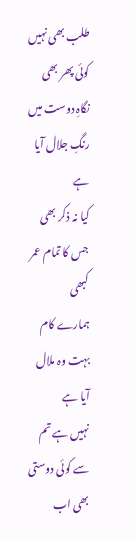طلب بھی نہیں کوئی پھر بھی
نگاہِ دوست میں رنگِ جلال آیا ہے
کیا نہ ذکر بھی جس کا تمام عمر کبھی
ہمارے کام بہت وہ ملال آیا ہے
نہیں ہے تم سے کوئی دوستی بھی اب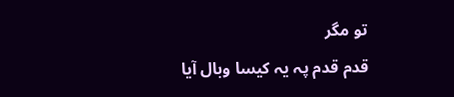تو مگر
قدم قدم پہ یہ کیسا وبال آیا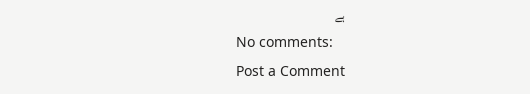ہے
No comments:
Post a Comment